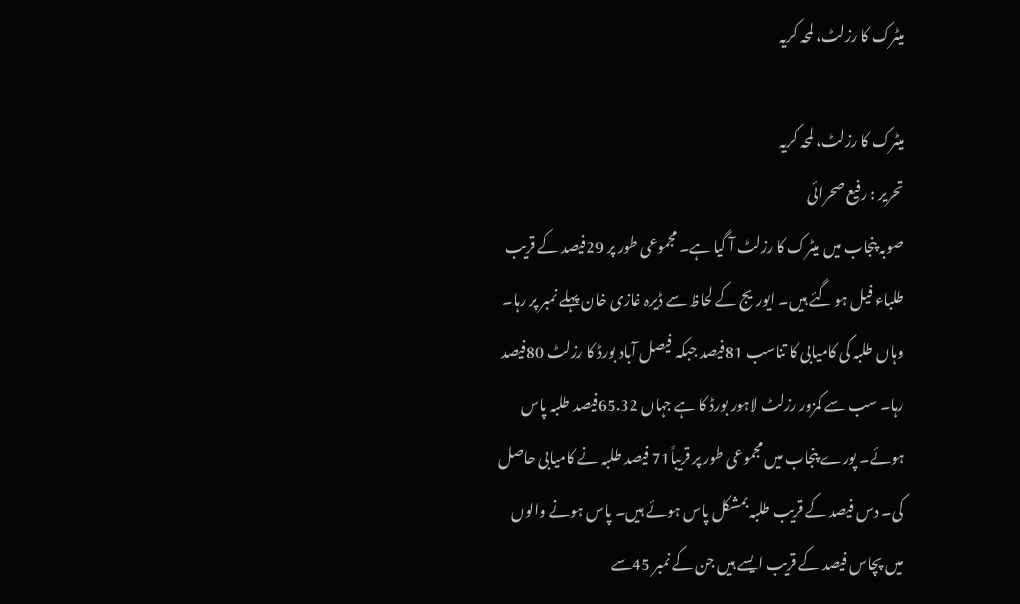میٹرک کا رزلٹ، لمحہ کریہ

میٹرک کا رزلٹ، لمحہ کریہ
تحریر : رفیع صحرائی
صوبہ پنجاب میں میٹرک کا رزلٹ آ گیا ہے۔ مجموعی طور پر 29فیصد کے قریب طلباء فیل ہو گئے ہیں۔ ایوریج کے لحاظ سے ڈیرہ غازی خان پہلے نمبر پر رہا۔ وہاں طلبہ کی کامیابی کا تناسب 81فیصد جبکہ فیصل آباد بورڈ کا رزلٹ 80فیصد رہا۔ سب سے کمزور رزلٹ لاہور بورڈ کا ہے جہاں 65.32فیصد طلبہ پاس ہوئے۔ پورے پنجاب میں مجموعی طور پر قریباً71 فیصد طلبہ نے کامیابی حاصل کی۔ دس فیصد کے قریب طلبہ بمشکل پاس ہوئے ہیں۔ پاس ہونے والوں میں پچاس فیصد کے قریب ایسے ہیں جن کے نمبر 45سے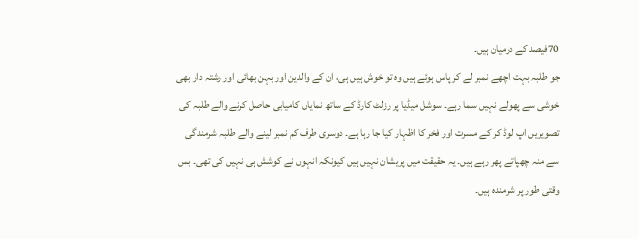70فیصد کے درمیان ہیں۔
جو طلبہ بہت اچھے نمبر لے کر پاس ہوئے ہیں وہ تو خوش ہیں ہی، ان کے والدین اور بہن بھائی اور رشتہ دار بھی خوشی سے پھولے نہیں سما رہے۔ سوشل میڈیا پر رزلٹ کارڈ کے ساتھ نمایاں کامیابی حاصل کرنے والے طلبہ کی تصویریں اپ لوڈ کر کے مسرت اور فخر کا اظہار کیا جا رہا ہے۔ دوسری طرف کم نمبر لینے والے طلبہ شرمندگی سے منہ چھپاتے پھر رہے ہیں۔ یہ حقیقت میں پریشان نہیں ہیں کیونکہ انہوں نے کوشش ہی نہیں کی تھی۔ بس وقتی طور پر شرمندہ ہیں۔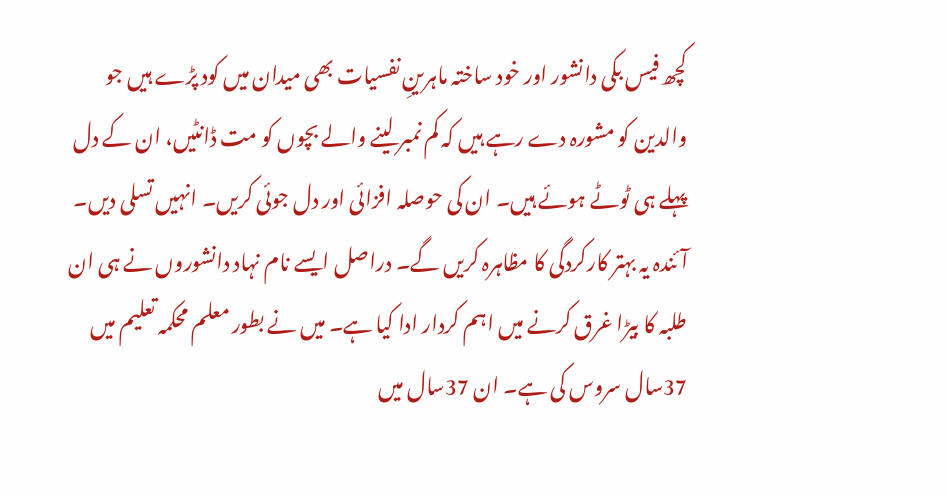کچھ فیس بکی دانشور اور خود ساختہ ماہرینِ نفسیات بھی میدان میں کود پڑے ہیں جو والدین کو مشورہ دے رہے ہیں کہ کم نمبر لینے والے بچوں کو مت ڈانٹیں، ان کے دل پہلے ہی ٹوٹے ہوئے ہیں۔ ان کی حوصلہ افزائی اور دل جوئی کریں۔ انہیں تسلی دیں۔ آئندہ یہ بہتر کارکردگی کا مظاہرہ کریں گے۔ دراصل ایسے نام نہاد دانشوروں نے ہی ان طلبہ کا بیڑا غرق کرنے میں اہم کردار ادا کیا ہے۔ میں نے بطور معلم محکمہ تعلیم میں 37سال سروس کی ہے۔ ان 37سال میں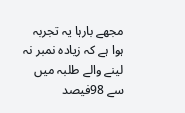مجھے بارہا یہ تجربہ ہوا ہے کہ زیادہ نمبر نہ لینے والے طلبہ میں سے 98فیصد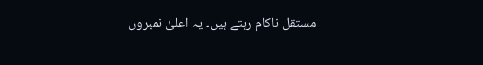مستقل ناکام رہتے ہیں۔ یہ اعلیٰ نمبروں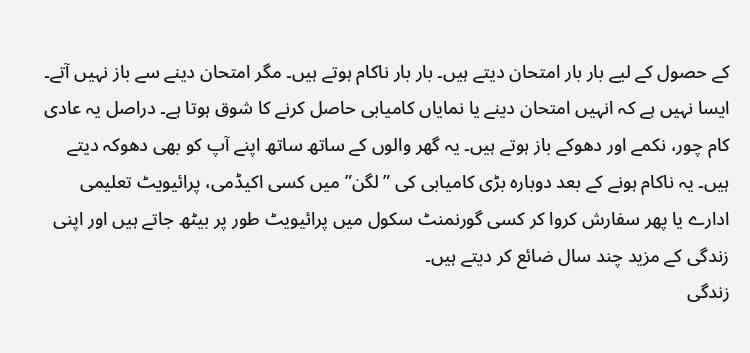کے حصول کے لیے بار بار امتحان دیتے ہیں۔ بار بار ناکام ہوتے ہیں۔ مگر امتحان دینے سے باز نہیں آتے۔ ایسا نہیں ہے کہ انہیں امتحان دینے یا نمایاں کامیابی حاصل کرنے کا شوق ہوتا ہے۔ دراصل یہ عادی کام چور، نکمے اور دھوکے باز ہوتے ہیں۔ یہ گھر والوں کے ساتھ ساتھ اپنے آپ کو بھی دھوکہ دیتے ہیں۔ یہ ناکام ہونے کے بعد دوبارہ بڑی کامیابی کی ”لگن” میں کسی اکیڈمی، پرائیویٹ تعلیمی ادارے یا پھر سفارش کروا کر کسی گورنمنٹ سکول میں پرائیویٹ طور پر بیٹھ جاتے ہیں اور اپنی زندگی کے مزید چند سال ضائع کر دیتے ہیں۔
زندگی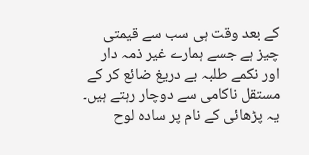کے بعد وقت ہی سب سے قیمتی چیز ہے جسے ہمارے غیر ذمہ دار اور نکمے طلبہ بے دریغ ضائع کر کے مستقل ناکامی سے دوچار رہتے ہیں۔ یہ پڑھائی کے نام پر سادہ لوح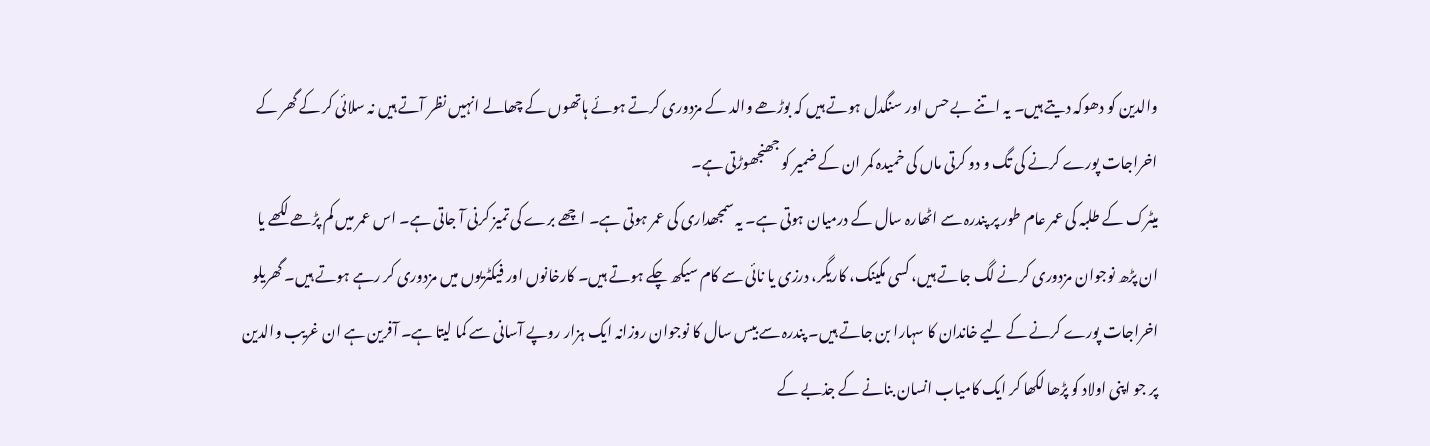والدین کو دھوکہ دیتے ہیں۔ یہ اتنے بے حس اور سنگدل ہوتے ہیں کہ بوڑھے والد کے مزدوری کرتے ہوئے ہاتھوں کے چھالے انہیں نظر آتے ہیں نہ سلائی کر کے گھر کے اخراجات پورے کرنے کی تگ و دو کرتی ماں کی خمیدہ کمر ان کے ضمیر کو جھنجھوڑتی ہے۔
میٹرک کے طلبہ کی عمر عام طور پر پندرہ سے اٹھارہ سال کے درمیان ہوتی ہے۔ یہ سمجھداری کی عمر ہوتی ہے۔ اچھے برے کی تمیز کرنی آ جاتی ہے۔ اس عمر میں کم پڑھے لکھے یا ان پڑھ نوجوان مزدوری کرنے لگ جاتے ہیں، کسی مکینک، کاریگر، درزی یا نائی سے کام سیکھ چکے ہوتے ہیں۔ کارخانوں اور فیکٹریوں میں مزدوری کر رہے ہوتے ہیں۔ گھریلو اخراجات پورے کرنے کے لیے خاندان کا سہارا بن جاتے ہیں۔ پندرہ سے بیس سال کا نوجوان روزانہ ایک ہزار روپے آسانی سے کما لیتا ہے۔ آفرین ہے ان غریب والدین پر جو اپنی اولاد کو پڑھا لکھا کر ایک کامیاب انسان بنانے کے جذبے کے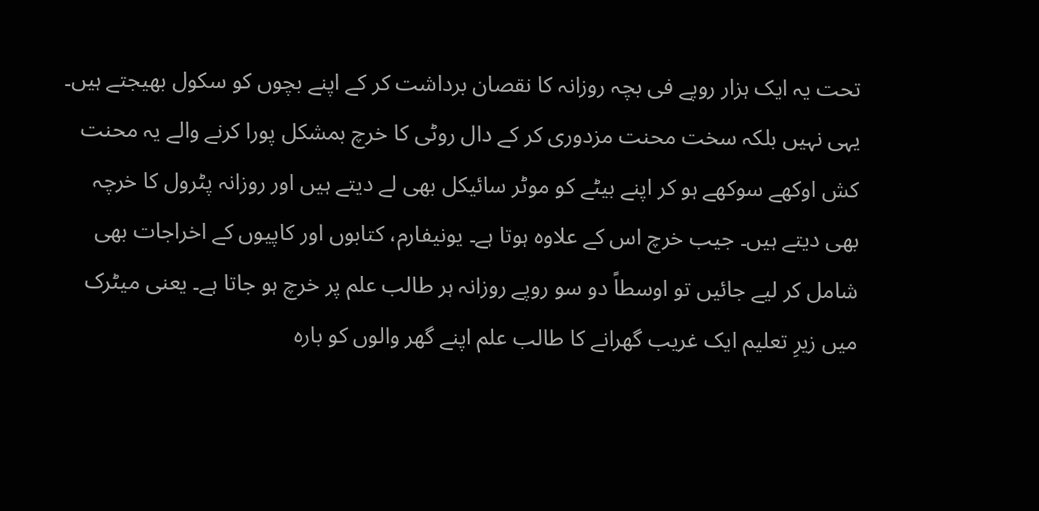تحت یہ ایک ہزار روپے فی بچہ روزانہ کا نقصان برداشت کر کے اپنے بچوں کو سکول بھیجتے ہیں۔ یہی نہیں بلکہ سخت محنت مزدوری کر کے دال روٹی کا خرچ بمشکل پورا کرنے والے یہ محنت کش اوکھے سوکھے ہو کر اپنے بیٹے کو موٹر سائیکل بھی لے دیتے ہیں اور روزانہ پٹرول کا خرچہ بھی دیتے ہیں۔ جیب خرچ اس کے علاوہ ہوتا ہے۔ یونیفارم، کتابوں اور کاپیوں کے اخراجات بھی شامل کر لیے جائیں تو اوسطاً دو سو روپے روزانہ ہر طالب علم پر خرچ ہو جاتا ہے۔ یعنی میٹرک میں زیرِ تعلیم ایک غریب گھرانے کا طالب علم اپنے گھر والوں کو بارہ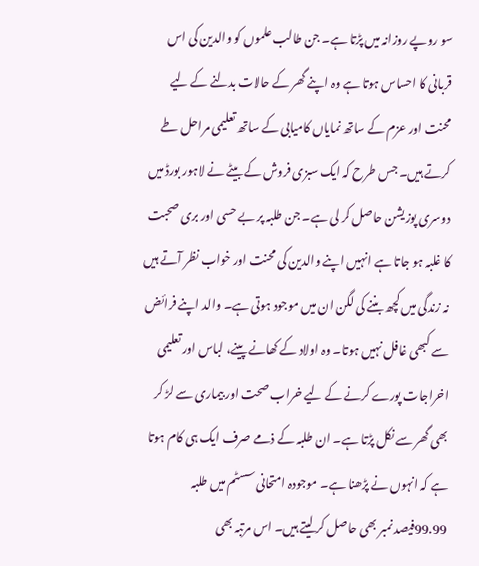سو روپے روزانہ میں پڑتا ہے۔ جن طالب علموں کو والدین کی اس قربانی کا احساس ہوتا ہے وہ اپنے گھر کے حالات بدلنے کے لیے محنت اور عزم کے ساتھ نمایاں کامیابی کے ساتھ تعلیمی مراحل طے کرتے ہیں۔ جس طرح کہ ایک سبزی فروش کے بیٹے نے لاہور بورڈ میں دوسری پوزیشن حاصل کر لی ہے۔ جن طلبہ پر بے حسی اور بری صحبت کا غلبہ ہو جاتا ہے انہیں اپنے والدین کی محنت اور خواب نظر آتے ہیں نہ زندگی میں کچھ بننے کی لگن ان میں موجود ہوتی ہے۔ والد اپنے فرائض سے کبھی غافل نہیں ہوتا۔ وہ اولاد کے کھانے پینے، لباس اور تعلیمی اخراجات پورے کرنے کے لیے خراب صحت اور بیماری سے لڑ کر بھی گھر سے نکل پڑتا ہے۔ ان طلبہ کے ذمے صرف ایک ہی کام ہوتا ہے کہ انہوں نے پڑھنا ہے۔ موجودہ امتحانی سسٹم میں طلبہ 99.99فیصد نمبر بھی حاصل کر لیتے ہیں۔ اس مرتبہ بھی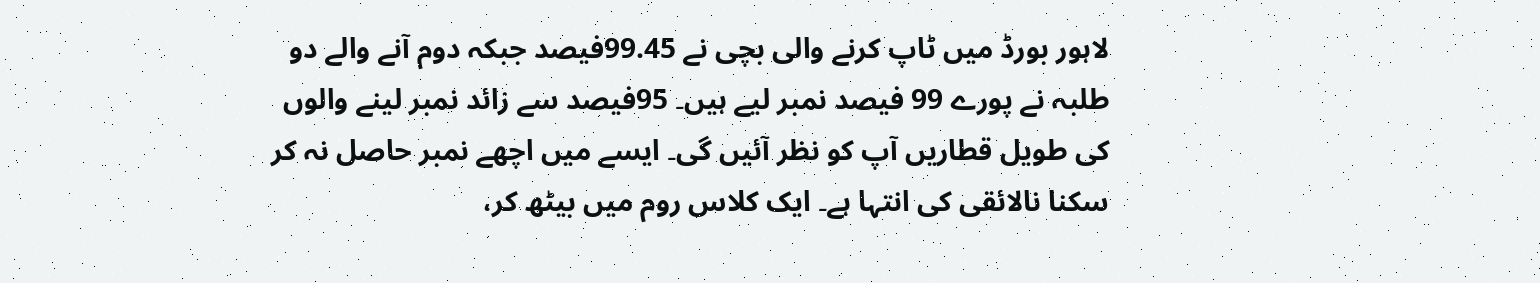لاہور بورڈ میں ٹاپ کرنے والی بچی نے 99.45فیصد جبکہ دوم آنے والے دو طلبہ نے پورے 99 فیصد نمبر لیے ہیں۔ 95فیصد سے زائد نمبر لینے والوں کی طویل قطاریں آپ کو نظر آئیں گی۔ ایسے میں اچھے نمبر حاصل نہ کر سکنا نالائقی کی انتہا ہے۔ ایک کلاس روم میں بیٹھ کر،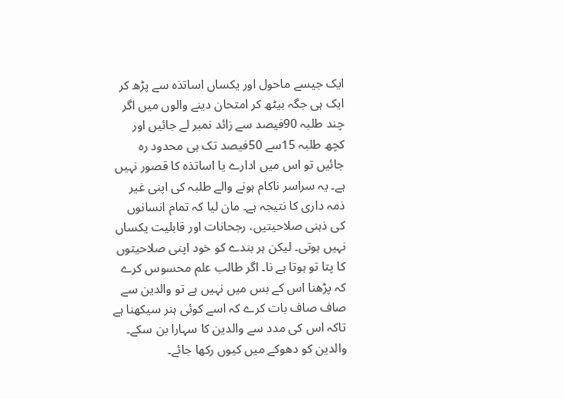ایک جیسے ماحول اور یکساں اساتذہ سے پڑھ کر ایک ہی جگہ بیٹھ کر امتحان دینے والوں میں اگر چند طلبہ 90فیصد سے زائد نمبر لے جائیں اور کچھ طلبہ 15سے 50فیصد تک ہی محدود رہ جائیں تو اس میں ادارے یا اساتذہ کا قصور نہیں ہے۔ یہ سراسر ناکام ہونے والے طلبہ کی اپنی غیر ذمہ داری کا نتیجہ ہے۔ مان لیا کہ تمام انسانوں کی ذہنی صلاحیتیں، رجحانات اور قابلیت یکساں نہیں ہوتی۔ لیکن ہر بندے کو خود اپنی صلاحیتوں کا پتا تو ہوتا ہے نا۔ اگر طالب علم محسوس کرے کہ پڑھنا اس کے بس میں نہیں ہے تو والدین سے صاف صاف بات کرے کہ اسے کوئی ہنر سیکھنا ہے تاکہ اس کی مدد سے والدین کا سہارا بن سکے۔ والدین کو دھوکے میں کیوں رکھا جائے۔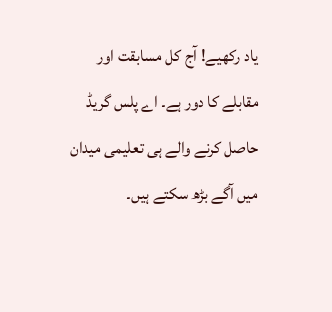یاد رکھیے! آج کل مسابقت اور مقابلے کا دور ہے۔ اے پلس گریڈ حاصل کرنے والے ہی تعلیمی میدان میں آگے بڑھ سکتے ہیں۔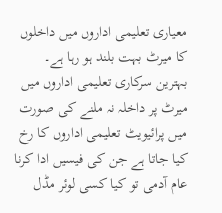معیاری تعلیمی اداروں میں داخلوں کا میرٹ بہت بلند ہو رہا ہے۔ بہترین سرکاری تعلیمی اداروں میں میرٹ پر داخلہ نہ ملنے کی صورت میں پرائیویٹ تعلیمی اداروں کا رخ کیا جاتا ہے جن کی فیسیں ادا کرنا عام آدمی تو کیا کسی لوئر مڈل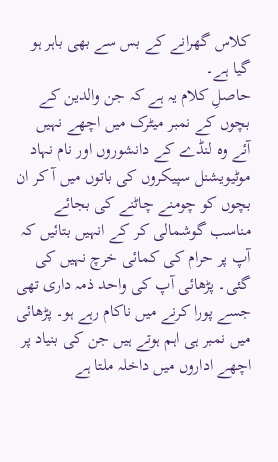کلاس گھرانے کے بس سے بھی باہر ہو گیا ہے۔
حاصلِ کلام یہ ہے کہ جن والدین کے بچوں کے نمبر میٹرک میں اچھے نہیں آئے وہ لنڈے کے دانشوروں اور نام نہاد موٹیویشنل سپیکروں کی باتوں میں آ کر ان بچوں کو چومنے چاٹنے کی بجائے مناسب گوشمالی کر کے انہیں بتائیں کہ آپ پر حرام کی کمائی خرچ نہیں کی گئی۔ پڑھائی آپ کی واحد ذمہ داری تھی جسے پورا کرنے میں ناکام رہے ہو۔ پڑھائی میں نمبر ہی اہم ہوتے ہیں جن کی بنیاد پر اچھے اداروں میں داخلہ ملتا ہے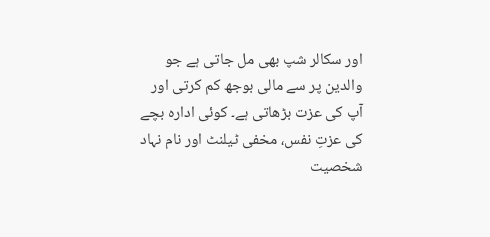اور سکالر شپ بھی مل جاتی ہے جو والدین پر سے مالی بوجھ کم کرتی اور آپ کی عزت بڑھاتی ہے۔ کوئی ادارہ بچے کی عزتِ نفس، مخفی ٹیلنٹ اور نام نہاد شخصیت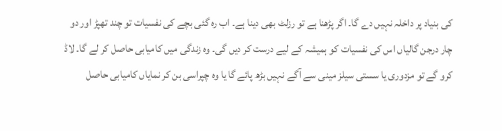کی بنیاد پر داخلہ نہیں دے گا۔ اگر پڑھنا ہے تو رزلٹ بھی دینا ہے۔ اب رہ گئی بچے کی نفسیات تو چند تھپڑ اور دو چار درجن گالیاں اس کی نفسیات کو ہمیشہ کے لیے درست کر دیں گی۔ وہ زندگی میں کامیابی حاصل کر لے گا۔ لاڈ کرو گے تو مزدوری یا سستی سیلز مینی سے آگے نہیں بڑھ پائے گا یا وہ چپراسی بن کر نمایاں کامیابی حاصل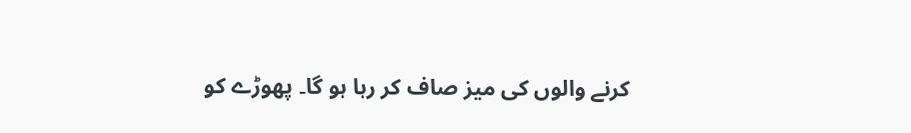کرنے والوں کی میز صاف کر رہا ہو گا۔ پھوڑے کو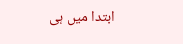ابتدا میں ہی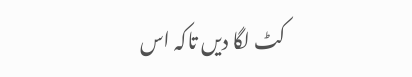کٹ لگا دیں تاکہ اس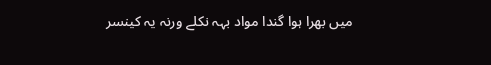میں بھرا ہوا گندا مواد بہہ نکلے ورنہ یہ کینسر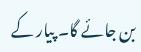بن جائے گا۔ پیار کے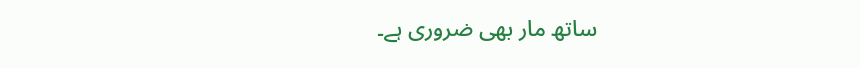ساتھ مار بھی ضروری ہے۔